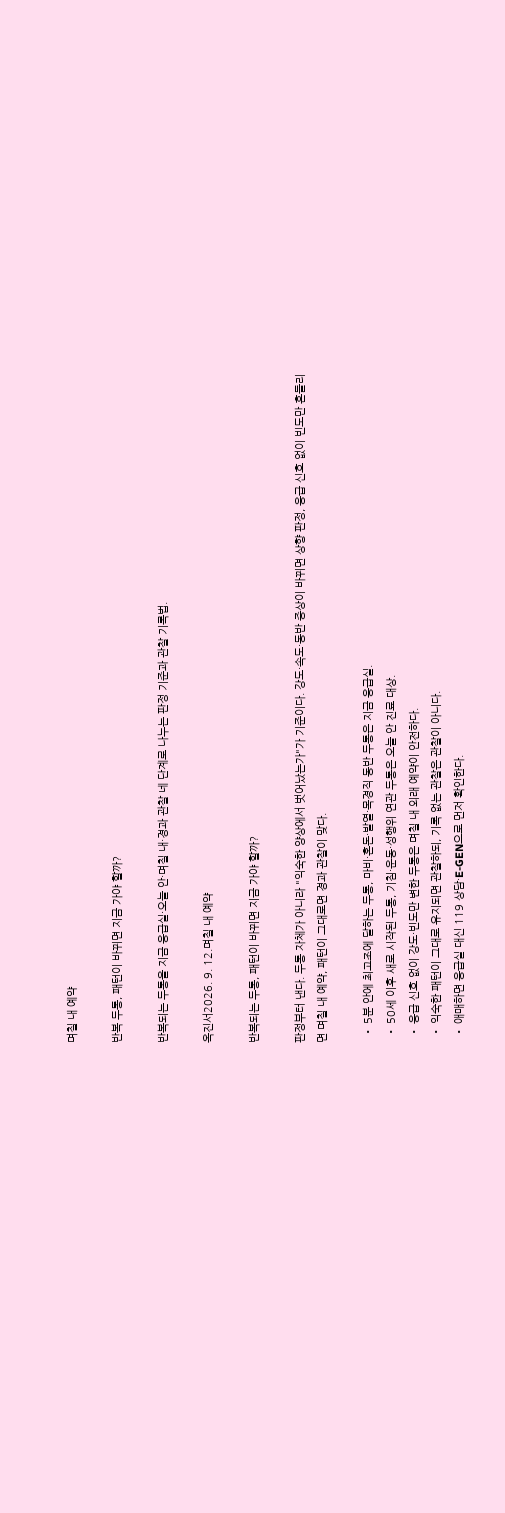며칠 내 예약

반복 두통, 패턴이 바뀌면 지금 가야 할까?

반복되는 두통을 지금 응급실·오늘 안·며칠 내·경과 관찰 네 단계로 나누는 판정 기준과 관찰 기록법.

옥진서2026. 9. 12.며칠 내 예약

반복되는 두통, 패턴이 바뀌면 지금 가야 할까?

판정부터 낸다. 두통 자체가 아니라 "익숙한 양상에서 벗어났는가"가 기준이다. 강도·속도·동반 증상이 바뀌면 상향 판정, 응급 신호 없이 빈도만 흔들리면 며칠 내 예약, 패턴이 그대로면 경과 관찰이 맞다.

  • 5분 안에 최고조에 달하는 두통, 마비·혼돈·발열·목경직 동반 두통은 지금 응급실.
  • 50세 이후 새로 시작된 두통, 기침·운동·성행위 연관 두통은 오늘 안 진료 대상.
  • 응급 신호 없이 강도·빈도만 변한 두통은 며칠 내 외래 예약이 안전하다.
  • 익숙한 패턴이 그대로 유지되면 관찰하되, 기록 없는 관찰은 관찰이 아니다.
  • 애매하면 응급실 대신 119 상담·E-GEN으로 먼저 확인한다.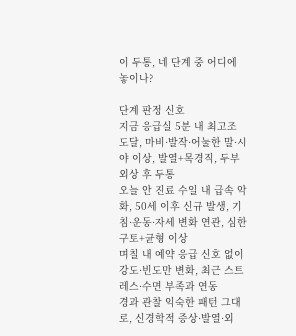이 두통, 네 단계 중 어디에 놓이나?

단계 판정 신호
지금 응급실 5분 내 최고조 도달, 마비·발작·어눌한 말·시야 이상, 발열+목경직, 두부 외상 후 두통
오늘 안 진료 수일 내 급속 악화, 50세 이후 신규 발생, 기침·운동·자세 변화 연관, 심한 구토+균형 이상
며칠 내 예약 응급 신호 없이 강도·빈도만 변화, 최근 스트레스·수면 부족과 연동
경과 관찰 익숙한 패턴 그대로, 신경학적 증상·발열·외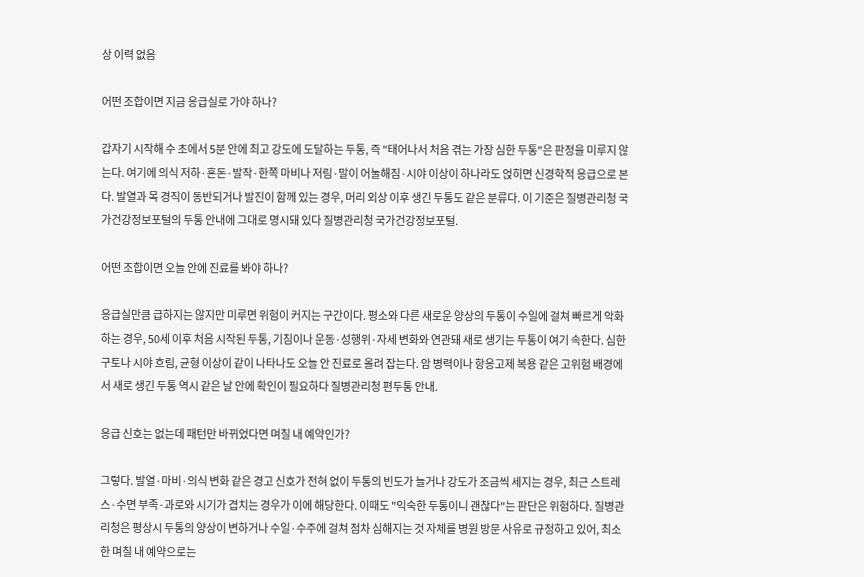상 이력 없음

어떤 조합이면 지금 응급실로 가야 하나?

갑자기 시작해 수 초에서 5분 안에 최고 강도에 도달하는 두통, 즉 "태어나서 처음 겪는 가장 심한 두통"은 판정을 미루지 않는다. 여기에 의식 저하·혼돈·발작·한쪽 마비나 저림·말이 어눌해짐·시야 이상이 하나라도 얹히면 신경학적 응급으로 본다. 발열과 목 경직이 동반되거나 발진이 함께 있는 경우, 머리 외상 이후 생긴 두통도 같은 분류다. 이 기준은 질병관리청 국가건강정보포털의 두통 안내에 그대로 명시돼 있다 질병관리청 국가건강정보포털.

어떤 조합이면 오늘 안에 진료를 봐야 하나?

응급실만큼 급하지는 않지만 미루면 위험이 커지는 구간이다. 평소와 다른 새로운 양상의 두통이 수일에 걸쳐 빠르게 악화하는 경우, 50세 이후 처음 시작된 두통, 기침이나 운동·성행위·자세 변화와 연관돼 새로 생기는 두통이 여기 속한다. 심한 구토나 시야 흐림, 균형 이상이 같이 나타나도 오늘 안 진료로 올려 잡는다. 암 병력이나 항응고제 복용 같은 고위험 배경에서 새로 생긴 두통 역시 같은 날 안에 확인이 필요하다 질병관리청 편두통 안내.

응급 신호는 없는데 패턴만 바뀌었다면 며칠 내 예약인가?

그렇다. 발열·마비·의식 변화 같은 경고 신호가 전혀 없이 두통의 빈도가 늘거나 강도가 조금씩 세지는 경우, 최근 스트레스·수면 부족·과로와 시기가 겹치는 경우가 이에 해당한다. 이때도 "익숙한 두통이니 괜찮다"는 판단은 위험하다. 질병관리청은 평상시 두통의 양상이 변하거나 수일·수주에 걸쳐 점차 심해지는 것 자체를 병원 방문 사유로 규정하고 있어, 최소한 며칠 내 예약으로는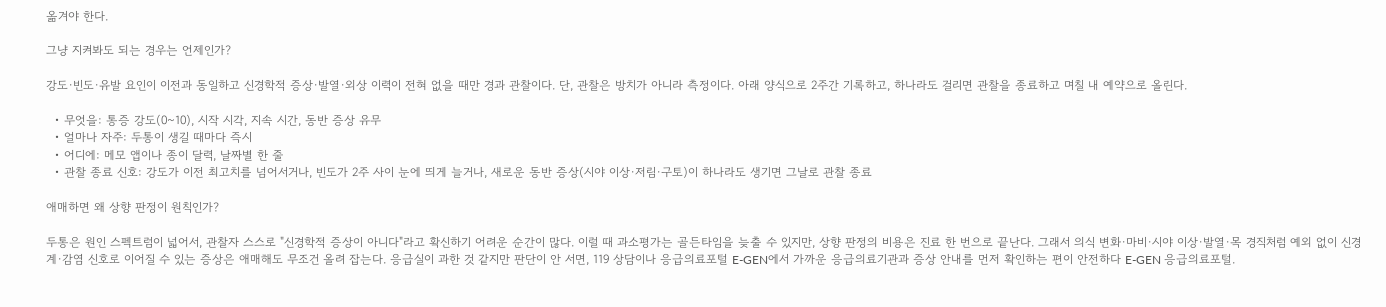옮겨야 한다.

그냥 지켜봐도 되는 경우는 언제인가?

강도·빈도·유발 요인이 이전과 동일하고 신경학적 증상·발열·외상 이력이 전혀 없을 때만 경과 관찰이다. 단, 관찰은 방치가 아니라 측정이다. 아래 양식으로 2주간 기록하고, 하나라도 걸리면 관찰을 종료하고 며칠 내 예약으로 올린다.

  • 무엇을: 통증 강도(0~10), 시작 시각, 지속 시간, 동반 증상 유무
  • 얼마나 자주: 두통이 생길 때마다 즉시
  • 어디에: 메모 앱이나 종이 달력, 날짜별 한 줄
  • 관찰 종료 신호: 강도가 이전 최고치를 넘어서거나, 빈도가 2주 사이 눈에 띄게 늘거나, 새로운 동반 증상(시야 이상·저림·구토)이 하나라도 생기면 그날로 관찰 종료

애매하면 왜 상향 판정이 원칙인가?

두통은 원인 스펙트럼이 넓어서, 관찰자 스스로 "신경학적 증상이 아니다"라고 확신하기 어려운 순간이 많다. 이럴 때 과소평가는 골든타임을 늦출 수 있지만, 상향 판정의 비용은 진료 한 번으로 끝난다. 그래서 의식 변화·마비·시야 이상·발열·목 경직처럼 예외 없이 신경계·감염 신호로 이어질 수 있는 증상은 애매해도 무조건 올려 잡는다. 응급실이 과한 것 같지만 판단이 안 서면, 119 상담이나 응급의료포털 E-GEN에서 가까운 응급의료기관과 증상 안내를 먼저 확인하는 편이 안전하다 E-GEN 응급의료포털.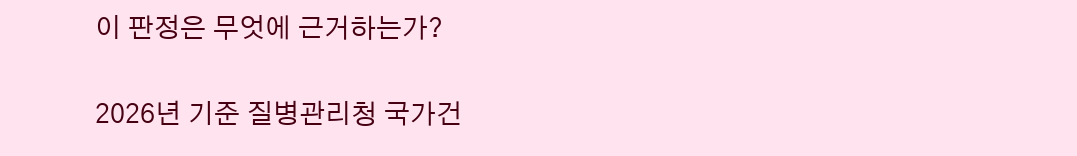이 판정은 무엇에 근거하는가?

2026년 기준 질병관리청 국가건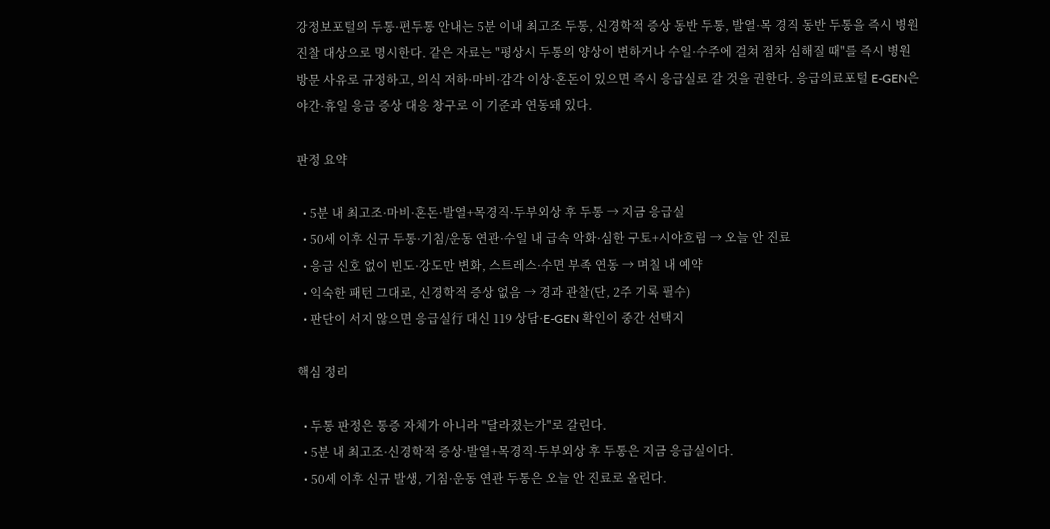강정보포털의 두통·편두통 안내는 5분 이내 최고조 두통, 신경학적 증상 동반 두통, 발열·목 경직 동반 두통을 즉시 병원 진찰 대상으로 명시한다. 같은 자료는 "평상시 두통의 양상이 변하거나 수일·수주에 걸쳐 점차 심해질 때"를 즉시 병원 방문 사유로 규정하고, 의식 저하·마비·감각 이상·혼돈이 있으면 즉시 응급실로 갈 것을 권한다. 응급의료포털 E-GEN은 야간·휴일 응급 증상 대응 창구로 이 기준과 연동돼 있다.

판정 요약

  • 5분 내 최고조·마비·혼돈·발열+목경직·두부외상 후 두통 → 지금 응급실
  • 50세 이후 신규 두통·기침/운동 연관·수일 내 급속 악화·심한 구토+시야흐림 → 오늘 안 진료
  • 응급 신호 없이 빈도·강도만 변화, 스트레스·수면 부족 연동 → 며칠 내 예약
  • 익숙한 패턴 그대로, 신경학적 증상 없음 → 경과 관찰(단, 2주 기록 필수)
  • 판단이 서지 않으면 응급실行 대신 119 상담·E-GEN 확인이 중간 선택지

핵심 정리

  • 두통 판정은 통증 자체가 아니라 "달라졌는가"로 갈린다.
  • 5분 내 최고조·신경학적 증상·발열+목경직·두부외상 후 두통은 지금 응급실이다.
  • 50세 이후 신규 발생, 기침·운동 연관 두통은 오늘 안 진료로 올린다.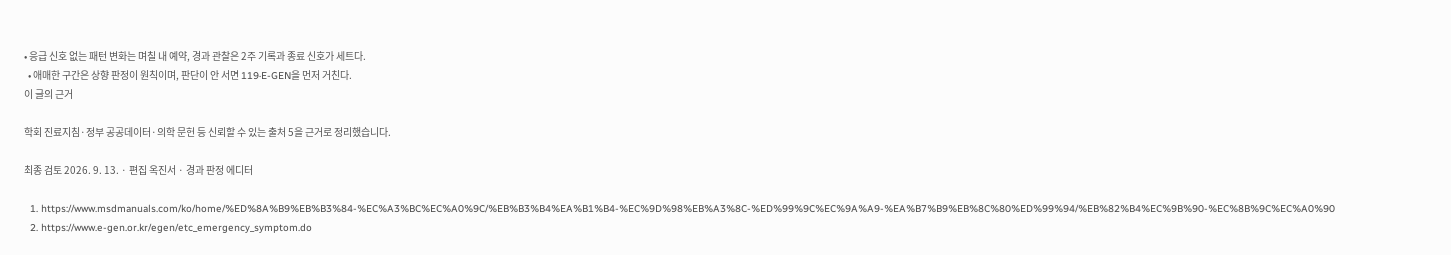• 응급 신호 없는 패턴 변화는 며칠 내 예약, 경과 관찰은 2주 기록과 종료 신호가 세트다.
  • 애매한 구간은 상향 판정이 원칙이며, 판단이 안 서면 119·E-GEN을 먼저 거친다.
이 글의 근거

학회 진료지침·정부 공공데이터·의학 문헌 등 신뢰할 수 있는 출처 5을 근거로 정리했습니다.

최종 검토 2026. 9. 13. · 편집 옥진서 · 경과 판정 에디터

  1. https://www.msdmanuals.com/ko/home/%ED%8A%B9%EB%B3%84-%EC%A3%BC%EC%A0%9C/%EB%B3%B4%EA%B1%B4-%EC%9D%98%EB%A3%8C-%ED%99%9C%EC%9A%A9-%EA%B7%B9%EB%8C%80%ED%99%94/%EB%82%B4%EC%9B%90-%EC%8B%9C%EC%A0%90
  2. https://www.e-gen.or.kr/egen/etc_emergency_symptom.do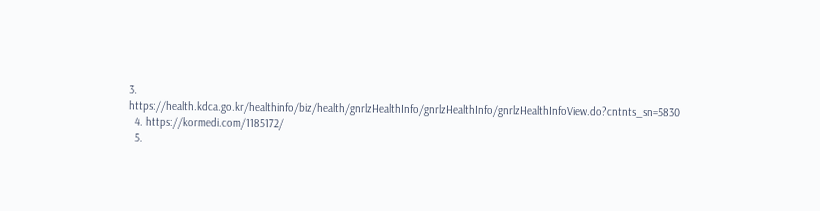3. https://health.kdca.go.kr/healthinfo/biz/health/gnrlzHealthInfo/gnrlzHealthInfo/gnrlzHealthInfoView.do?cntnts_sn=5830
  4. https://kormedi.com/1185172/
  5.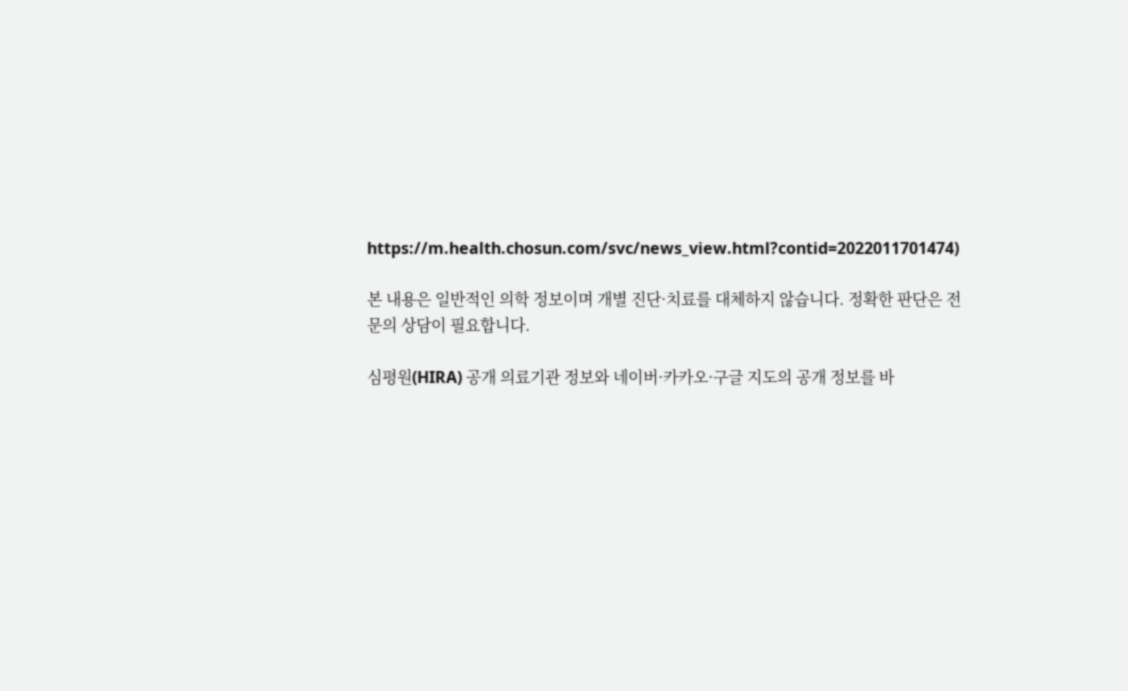https://m.health.chosun.com/svc/news_view.html?contid=2022011701474)

본 내용은 일반적인 의학 정보이며 개별 진단·치료를 대체하지 않습니다. 정확한 판단은 전문의 상담이 필요합니다.

심평원(HIRA) 공개 의료기관 정보와 네이버·카카오·구글 지도의 공개 정보를 바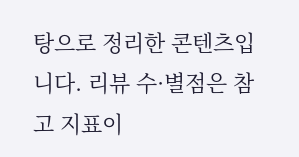탕으로 정리한 콘텐츠입니다. 리뷰 수·별점은 참고 지표이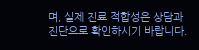며, 실제 진료 적합성은 상담과 진단으로 확인하시기 바랍니다.